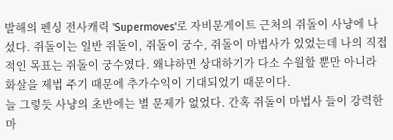발해의 펜싱 전사캐릭 'Supermoves'로 자비문게이트 근처의 쥐돌이 사냥에 나섰다. 쥐돌이는 일반 쥐돌이, 쥐돌이 궁수, 쥐돌이 마법사가 있었는데 나의 직접적인 목표는 쥐돌이 궁수였다. 왜냐하면 상대하기가 다소 수월할 뿐만 아니라 화살을 제법 주기 때문에 추가수익이 기대되었기 때문이다.
늘 그렇듯 사냥의 초반에는 별 문제가 없었다. 간혹 쥐돌이 마법사 들이 강력한 마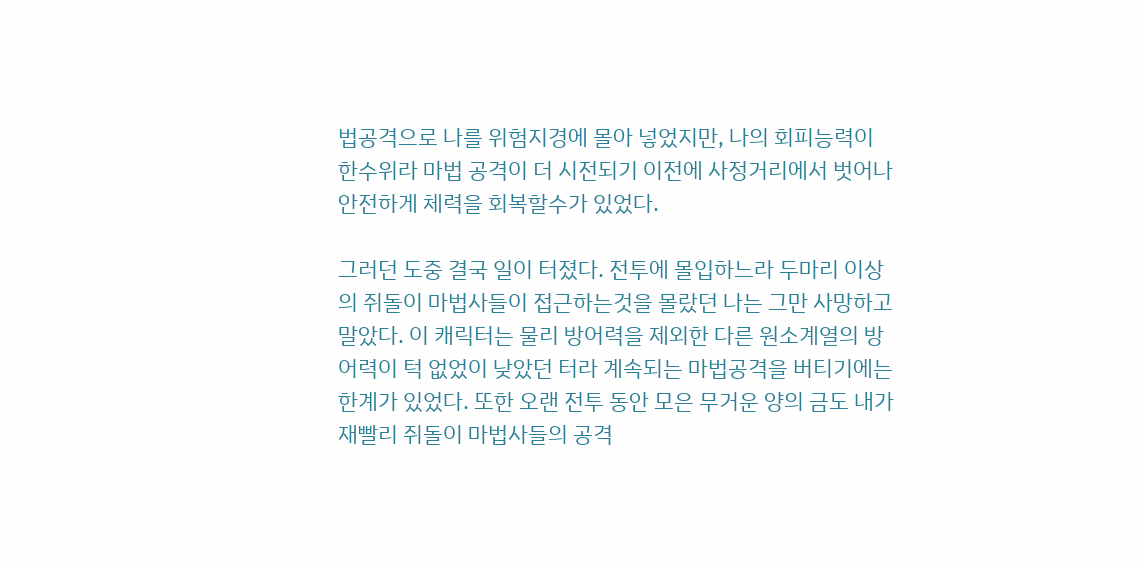법공격으로 나를 위험지경에 몰아 넣었지만, 나의 회피능력이 한수위라 마법 공격이 더 시전되기 이전에 사정거리에서 벗어나 안전하게 체력을 회복할수가 있었다.

그러던 도중 결국 일이 터졌다. 전투에 몰입하느라 두마리 이상의 쥐돌이 마법사들이 접근하는것을 몰랐던 나는 그만 사망하고 말았다. 이 캐릭터는 물리 방어력을 제외한 다른 원소계열의 방어력이 턱 없었이 낮았던 터라 계속되는 마법공격을 버티기에는 한계가 있었다. 또한 오랜 전투 동안 모은 무거운 양의 금도 내가 재빨리 쥐돌이 마법사들의 공격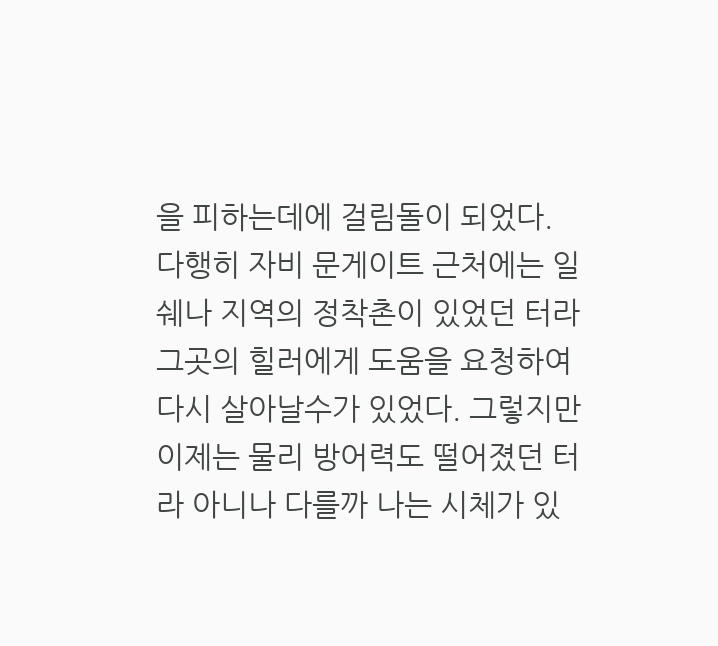을 피하는데에 걸림돌이 되었다.
다행히 자비 문게이트 근처에는 일쉐나 지역의 정착촌이 있었던 터라 그곳의 힐러에게 도움을 요청하여 다시 살아날수가 있었다. 그렇지만 이제는 물리 방어력도 떨어졌던 터라 아니나 다를까 나는 시체가 있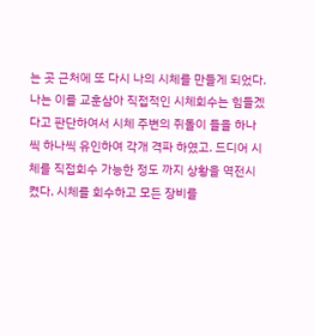는 곳 근처에 또 다시 나의 시체를 만들게 되었다.
나는 이를 교훈삼아 직접적인 시체회수는 힘들겠다고 판단하여서 시체 주변의 쥐돌이 들을 하나씩 하나씩 유인하여 각개 격파 하였고. 드디어 시체를 직접회수 가능한 정도 까지 상황을 역전시켰다. 시체를 회수하고 모든 장비를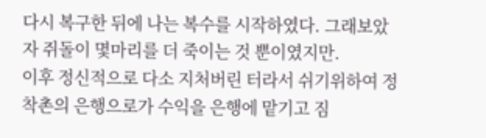다시 복구한 뒤에 나는 복수를 시작하였다. 그래보았자 쥐돌이 몇마리를 더 죽이는 것 뿐이였지만.
이후 정신적으로 다소 지처버린 터라서 쉬기위하여 정착촌의 은행으로가 수익을 은행에 맡기고 짐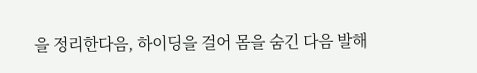을 정리한다음, 하이딩을 걸어 몸을 숨긴 다음 발해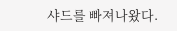샤드를 빠져나왔다.